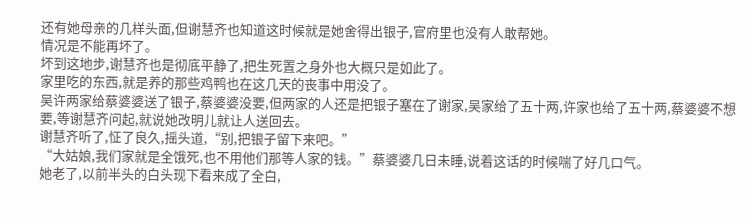还有她母亲的几样头面,但谢慧齐也知道这时候就是她舍得出银子,官府里也没有人敢帮她。
情况是不能再坏了。
坏到这地步,谢慧齐也是彻底平静了,把生死置之身外也大概只是如此了。
家里吃的东西,就是养的那些鸡鸭也在这几天的丧事中用没了。
吴许两家给蔡婆婆送了银子,蔡婆婆没要,但两家的人还是把银子塞在了谢家,吴家给了五十两,许家也给了五十两,蔡婆婆不想要,等谢慧齐问起,就说她改明儿就让人送回去。
谢慧齐听了,怔了良久,摇头道,“别,把银子留下来吧。”
“大姑娘,我们家就是全饿死,也不用他们那等人家的钱。”蔡婆婆几日未睡,说着这话的时候喘了好几口气。
她老了,以前半头的白头现下看来成了全白,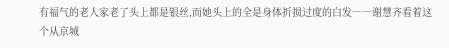有福气的老人家老了头上都是银丝,而她头上的全是身体折损过度的白发――谢慧齐看着这个从京城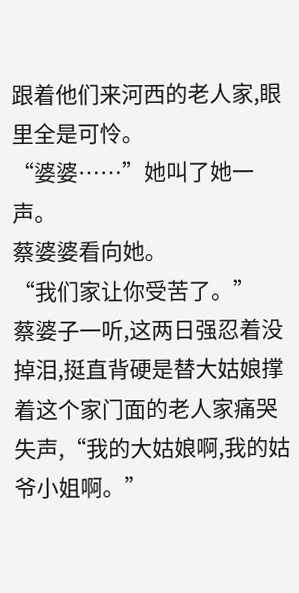跟着他们来河西的老人家,眼里全是可怜。
“婆婆……”她叫了她一声。
蔡婆婆看向她。
“我们家让你受苦了。”
蔡婆子一听,这两日强忍着没掉泪,挺直背硬是替大姑娘撑着这个家门面的老人家痛哭失声,“我的大姑娘啊,我的姑爷小姐啊。”